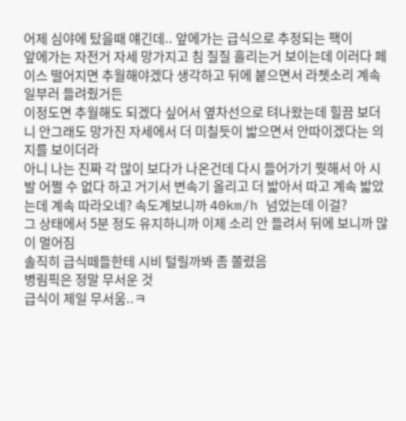어제 심야에 탔을때 얘긴데.. 앞에가는 급식으로 추정되는 팩이
앞에가는 자전거 자세 망가지고 침 질질 흘리는거 보이는데 이러다 페이스 떨어지면 추월해야겠다 생각하고 뒤에 붙으면서 라쳇소리 계속 일부러 들려줬거든
이정도면 추월해도 되겠다 싶어서 옆차선으로 텨나왔는데 힐끔 보더니 안그래도 망가진 자세에서 더 미칠듯이 밟으면서 안따이겠다는 의지를 보이더라
아니 나는 진짜 각 많이 보다가 나온건데 다시 들어가기 뭣해서 아 시발 어쩔 수 없다 하고 거기서 변속기 올리고 더 밟아서 따고 계속 밟았는데 계속 따라오네? 속도계보니까 40km/h 넘었는데 이걸?
그 상태에서 5분 정도 유지하니까 이제 소리 안 들려서 뒤에 보니까 많이 멀어짐
솔직히 급식떼들한테 시비 털릴까봐 좀 쫄렸음
병림픽은 정말 무서운 것
급식이 제일 무서움..ㅋ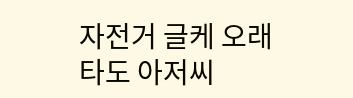자전거 글케 오래 타도 아저씨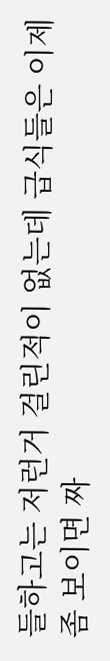들하고는 저런거 걸린적이 없는데 급식들은 이제 좀 보이면 짜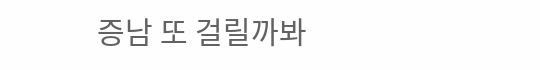증남 또 걸릴까봐